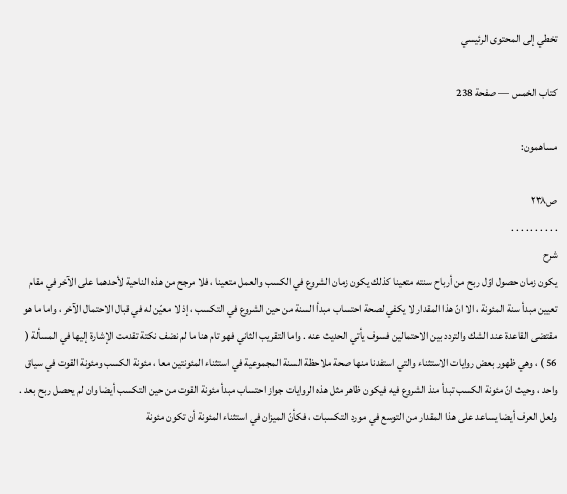تخطي إلى المحتوى الرئيسي

كتاب الخمس — صفحة 238

مساهمون:

ص٢٣٨
. . . . . . . . . .
شرح
يكون زمان حصول اوّل ربح من أرباح سنته متعينا كذلك يكون زمان الشروع في الكسب والعمل متعينا ، فلا مرجح من هذه الناحية لأحدهما على الآخر في مقام تعيين مبدأ سنة المئونة ، الا انّ هذا المقدار لا يكفي لصحة احتساب مبدأ السنة من حين الشروع في التكسب ، إذ لا معيّن له في قبال الاحتمال الآخر ، واما ما هو مقتضى القاعدة عند الشك والتردد بين الاحتمالين فسوف يأتي الحديث عنه . واما التقريب الثاني فهو تام هنا ما لم نضف نكتة تقدمت الإشارة إليها في المسألة ( 56 ) ، وهي ظهور بعض روايات الاستثناء والتي استفدنا منها صحة ملاحظة السنة المجموعية في استثناء المئونتين معا ، مئونة الكسب ومئونة القوت في سياق واحد ، وحيث انّ مئونة الكسب تبدأ منذ الشروع فيه فيكون ظاهر مثل هذه الروايات جواز احتساب مبدأ مئونة القوت من حين التكسب أيضا وان لم يحصل ربح بعد . ولعل العرف أيضا يساعد على هذا المقدار من التوسع في مورد التكسبات ، فكأنّ الميزان في استثناء المئونة أن تكون مئونة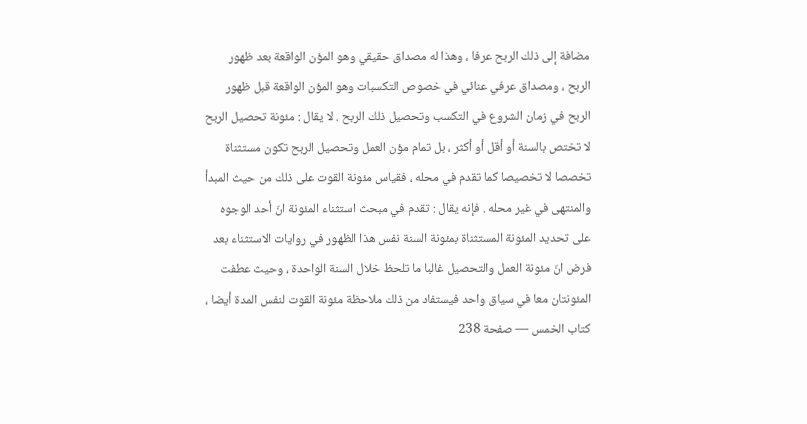مضافة إلى ذلك الربح عرفا ، وهذا له مصداق حقيقي وهو المؤن الواقعة بعد ظهور الربح ، ومصداق عرفي عنائي في خصوص التكسبات وهو المؤن الواقعة قبل ظهور الربح في زمان الشروع في التكسب وتحصيل ذلك الربح . لا يقال : مئونة تحصيل الربح لا تختص بالسنة أو أقل أو أكثر ، بل تمام مؤن العمل وتحصيل الربح تكون مستثناة تخصصا لا تخصيصا كما تقدم في محله ، فقياس مئونة القوت على ذلك من حيث المبدأ والمنتهى في غير محله . فإنه يقال : تقدم في مبحث استثناء المئونة انّ أحد الوجوه على تحديد المئونة المستثناة بمئونة السنة نفس هذا الظهور في روايات الاستثناء بعد فرض انّ مئونة العمل والتحصيل غالبا ما تلحظ خلال السنة الواحدة ، وحيث عطفت المئونتان معا في سياق واحد فيستفاد من ذلك ملاحظة مئونة القوت لنفس المدة أيضا ،
كتاب الخمس — صفحة 238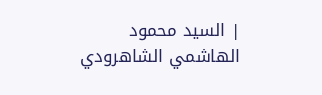| السيد محمود الهاشمي الشاهرودي